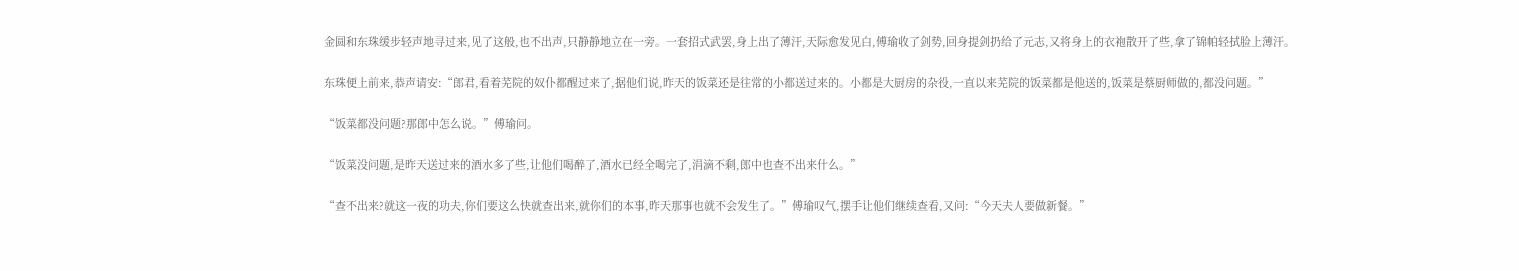金圆和东珠缓步轻声地寻过来,见了这般,也不出声,只静静地立在一旁。一套招式武罢,身上出了薄汗,天际愈发见白,傅瑜收了剑势,回身提剑扔给了元志,又将身上的衣袍散开了些,拿了锦帕轻拭脸上薄汗。

东珠便上前来,恭声请安:“郎君,看着芜院的奴仆都醒过来了,据他们说,昨天的饭菜还是往常的小都送过来的。小都是大厨房的杂役,一直以来芜院的饭菜都是他送的,饭菜是蔡厨师做的,都没问题。”

“饭菜都没问题?那郎中怎么说。”傅瑜问。

“饭菜没问题,是昨天送过来的酒水多了些,让他们喝醉了,酒水已经全喝完了,涓滴不剩,郎中也查不出来什么。”

“查不出来?就这一夜的功夫,你们要这么快就查出来,就你们的本事,昨天那事也就不会发生了。”傅瑜叹气,摆手让他们继续查看,又问:“今天夫人要做新餐。”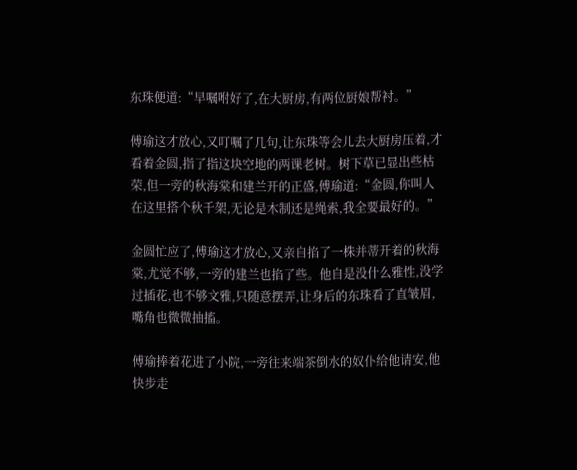东珠便道:“早嘱咐好了,在大厨房,有两位厨娘帮衬。”

傅瑜这才放心,又叮嘱了几句,让东珠等会儿去大厨房压着,才看着金圆,指了指这块空地的两课老树。树下草已显出些枯荣,但一旁的秋海棠和建兰开的正盛,傅瑜道:“金圆,你叫人在这里搭个秋千架,无论是木制还是绳索,我全要最好的。”

金圆忙应了,傅瑜这才放心,又亲自掐了一株并蒂开着的秋海棠,尤觉不够,一旁的建兰也掐了些。他自是没什么雅性,没学过插花,也不够文雅,只随意摆弄,让身后的东珠看了直皱眉,嘴角也微微抽搐。

傅瑜捧着花进了小院,一旁往来端茶倒水的奴仆给他请安,他快步走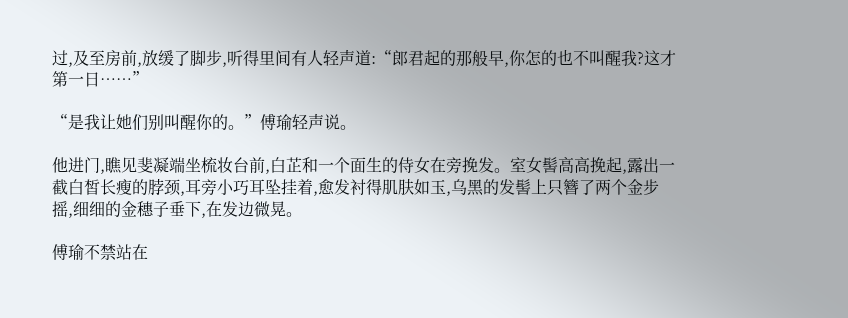过,及至房前,放缓了脚步,听得里间有人轻声道:“郎君起的那般早,你怎的也不叫醒我?这才第一日……”

“是我让她们别叫醒你的。”傅瑜轻声说。

他进门,瞧见斐凝端坐梳妆台前,白芷和一个面生的侍女在旁挽发。室女髻高高挽起,露出一截白皙长瘦的脖颈,耳旁小巧耳坠挂着,愈发衬得肌肤如玉,乌黑的发髻上只簪了两个金步摇,细细的金穗子垂下,在发边微晃。

傅瑜不禁站在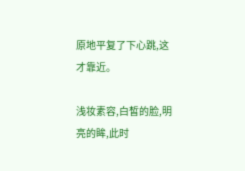原地平复了下心跳,这才靠近。

浅妆素容,白皙的脸,明亮的眸,此时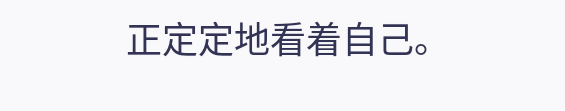正定定地看着自己。